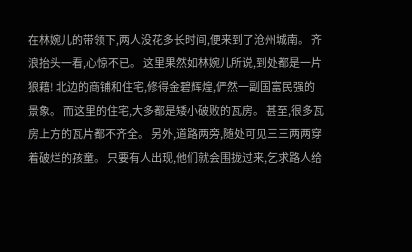在林婉儿的带领下,两人没花多长时间,便来到了沧州城南。 齐浪抬头一看,心惊不已。 这里果然如林婉儿所说,到处都是一片狼藉! 北边的商铺和住宅,修得金碧辉煌,俨然一副国富民强的景象。 而这里的住宅,大多都是矮小破败的瓦房。 甚至,很多瓦房上方的瓦片都不齐全。 另外,道路两旁,随处可见三三两两穿着破烂的孩童。 只要有人出现,他们就会围拢过来,乞求路人给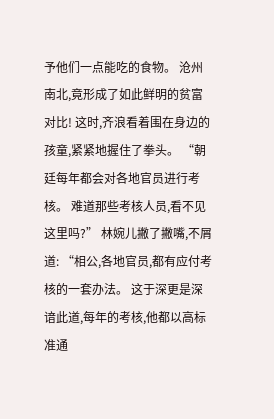予他们一点能吃的食物。 沧州南北,竟形成了如此鲜明的贫富对比! 这时,齐浪看着围在身边的孩童,紧紧地握住了拳头。 “朝廷每年都会对各地官员进行考核。 难道那些考核人员,看不见这里吗?” 林婉儿撇了撇嘴,不屑道: “相公,各地官员,都有应付考核的一套办法。 这于深更是深谙此道,每年的考核,他都以高标准通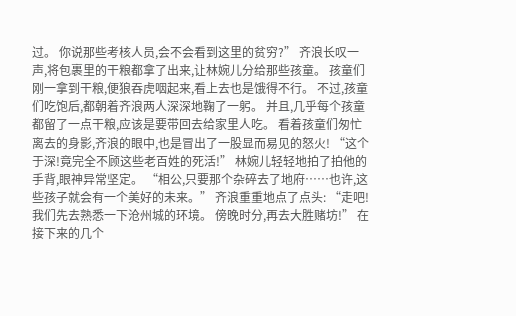过。 你说那些考核人员,会不会看到这里的贫穷?” 齐浪长叹一声,将包裹里的干粮都拿了出来,让林婉儿分给那些孩童。 孩童们刚一拿到干粮,便狼吞虎咽起来,看上去也是饿得不行。 不过,孩童们吃饱后,都朝着齐浪两人深深地鞠了一躬。 并且,几乎每个孩童都留了一点干粮,应该是要带回去给家里人吃。 看着孩童们匆忙离去的身影,齐浪的眼中,也是冒出了一股显而易见的怒火! “这个于深!竟完全不顾这些老百姓的死活!” 林婉儿轻轻地拍了拍他的手背,眼神异常坚定。 “相公,只要那个杂碎去了地府……也许,这些孩子就会有一个美好的未来。” 齐浪重重地点了点头: “走吧!我们先去熟悉一下沧州城的环境。 傍晚时分,再去大胜赌坊!” 在接下来的几个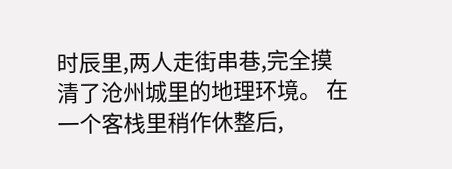时辰里,两人走街串巷,完全摸清了沧州城里的地理环境。 在一个客栈里稍作休整后,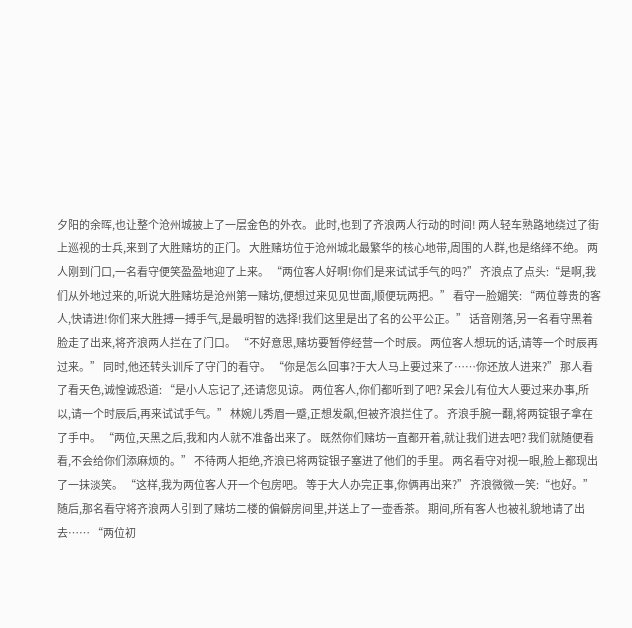夕阳的余晖,也让整个沧州城披上了一层金色的外衣。 此时,也到了齐浪两人行动的时间! 两人轻车熟路地绕过了街上巡视的士兵,来到了大胜赌坊的正门。 大胜赌坊位于沧州城北最繁华的核心地带,周围的人群,也是络绎不绝。 两人刚到门口,一名看守便笑盈盈地迎了上来。 “两位客人好啊!你们是来试试手气的吗?” 齐浪点了点头:“是啊,我们从外地过来的,听说大胜赌坊是沧州第一赌坊,便想过来见见世面,顺便玩两把。” 看守一脸媚笑: “两位尊贵的客人,快请进!你们来大胜搏一搏手气,是最明智的选择!我们这里是出了名的公平公正。” 话音刚落,另一名看守黑着脸走了出来,将齐浪两人拦在了门口。 “不好意思,赌坊要暂停经营一个时辰。 两位客人想玩的话,请等一个时辰再过来。” 同时,他还转头训斥了守门的看守。 “你是怎么回事?于大人马上要过来了……你还放人进来?” 那人看了看天色,诚惶诚恐道: “是小人忘记了,还请您见谅。 两位客人,你们都听到了吧? 呆会儿有位大人要过来办事,所以,请一个时辰后,再来试试手气。” 林婉儿秀眉一蹙,正想发飙,但被齐浪拦住了。 齐浪手腕一翻,将两锭银子拿在了手中。 “两位,天黑之后,我和内人就不准备出来了。 既然你们赌坊一直都开着,就让我们进去吧? 我们就随便看看,不会给你们添麻烦的。” 不待两人拒绝,齐浪已将两锭银子塞进了他们的手里。 两名看守对视一眼,脸上都现出了一抹淡笑。 “这样,我为两位客人开一个包房吧。 等于大人办完正事,你俩再出来?” 齐浪微微一笑:“也好。” 随后,那名看守将齐浪两人引到了赌坊二楼的偏僻房间里,并送上了一壶香茶。 期间,所有客人也被礼貌地请了出去…… “两位初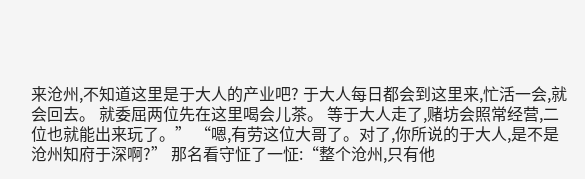来沧州,不知道这里是于大人的产业吧? 于大人每日都会到这里来,忙活一会,就会回去。 就委屈两位先在这里喝会儿茶。 等于大人走了,赌坊会照常经营,二位也就能出来玩了。” “嗯,有劳这位大哥了。对了,你所说的于大人,是不是沧州知府于深啊?” 那名看守怔了一怔:“整个沧州,只有他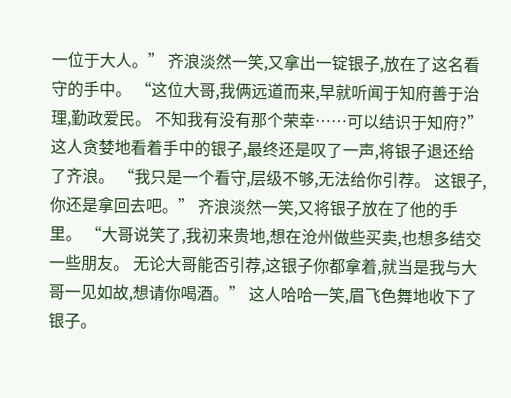一位于大人。” 齐浪淡然一笑,又拿出一锭银子,放在了这名看守的手中。 “这位大哥,我俩远道而来,早就听闻于知府善于治理,勤政爱民。 不知我有没有那个荣幸……可以结识于知府?” 这人贪婪地看着手中的银子,最终还是叹了一声,将银子退还给了齐浪。 “我只是一个看守,层级不够,无法给你引荐。 这银子,你还是拿回去吧。” 齐浪淡然一笑,又将银子放在了他的手里。 “大哥说笑了,我初来贵地,想在沧州做些买卖,也想多结交一些朋友。 无论大哥能否引荐,这银子你都拿着,就当是我与大哥一见如故,想请你喝酒。” 这人哈哈一笑,眉飞色舞地收下了银子。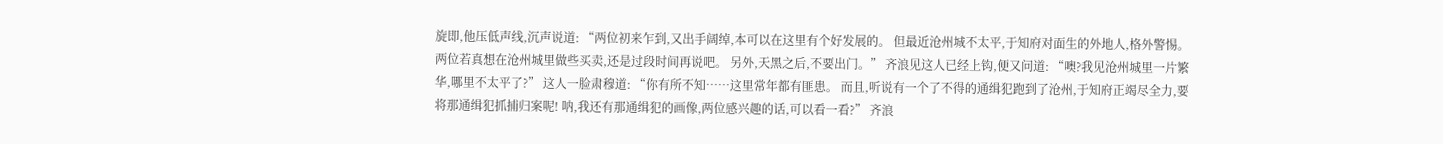旋即,他压低声线,沉声说道: “两位初来乍到,又出手阔绰,本可以在这里有个好发展的。 但最近沧州城不太平,于知府对面生的外地人,格外警惕。 两位若真想在沧州城里做些买卖,还是过段时间再说吧。 另外,天黑之后,不要出门。” 齐浪见这人已经上钩,便又问道: “噢?我见沧州城里一片繁华,哪里不太平了?” 这人一脸肃穆道: “你有所不知……这里常年都有匪患。 而且,听说有一个了不得的通缉犯跑到了沧州,于知府正竭尽全力,要将那通缉犯抓捕归案呢! 呐,我还有那通缉犯的画像,两位感兴趣的话,可以看一看?” 齐浪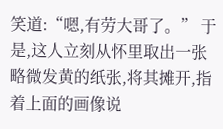笑道:“嗯,有劳大哥了。” 于是,这人立刻从怀里取出一张略微发黄的纸张,将其摊开,指着上面的画像说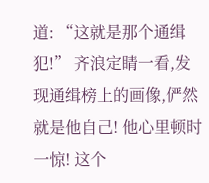道: “这就是那个通缉犯!” 齐浪定睛一看,发现通缉榜上的画像,俨然就是他自己! 他心里顿时一惊! 这个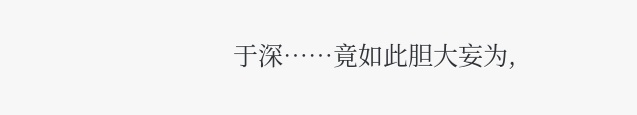于深……竟如此胆大妄为,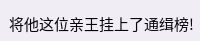将他这位亲王挂上了通缉榜!